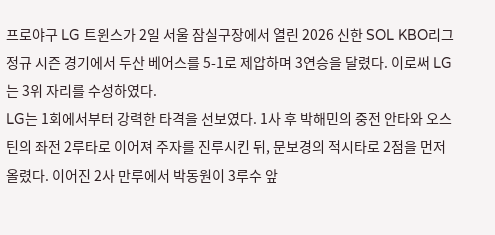프로야구 LG 트윈스가 2일 서울 잠실구장에서 열린 2026 신한 SOL KBO리그 정규 시즌 경기에서 두산 베어스를 5-1로 제압하며 3연승을 달렸다. 이로써 LG는 3위 자리를 수성하였다.
LG는 1회에서부터 강력한 타격을 선보였다. 1사 후 박해민의 중전 안타와 오스틴의 좌전 2루타로 이어져 주자를 진루시킨 뒤, 문보경의 적시타로 2점을 먼저 올렸다. 이어진 2사 만루에서 박동원이 3루수 앞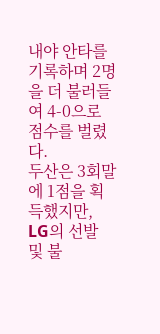내야 안타를 기록하며 2명을 더 불러들여 4-0으로 점수를 벌렸다.
두산은 3회말에 1점을 획득했지만, LG의 선발 및 불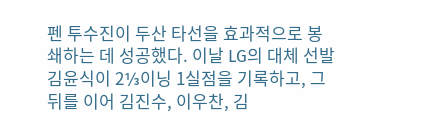펜 투수진이 두산 타선을 효과적으로 봉쇄하는 데 성공했다. 이날 LG의 대체 선발 김윤식이 2⅓이닝 1실점을 기록하고, 그 뒤를 이어 김진수, 이우찬, 김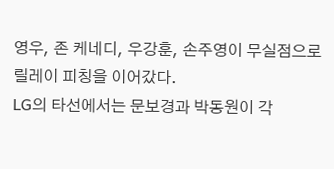영우, 존 케네디, 우강훈, 손주영이 무실점으로 릴레이 피칭을 이어갔다.
LG의 타선에서는 문보경과 박동원이 각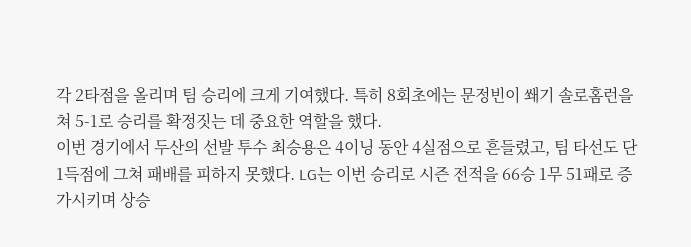각 2타점을 올리며 팀 승리에 크게 기여했다. 특히 8회초에는 문정빈이 쐐기 솔로홈런을 쳐 5-1로 승리를 확정짓는 데 중요한 역할을 했다.
이번 경기에서 두산의 선발 투수 최승용은 4이닝 동안 4실점으로 흔들렸고, 팀 타선도 단 1득점에 그쳐 패배를 피하지 못했다. LG는 이번 승리로 시즌 전적을 66승 1무 51패로 증가시키며 상승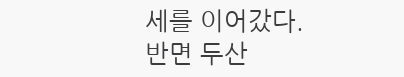세를 이어갔다.
반면 두산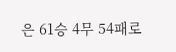은 61승 4무 54패로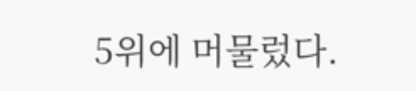5위에 머물렀다.